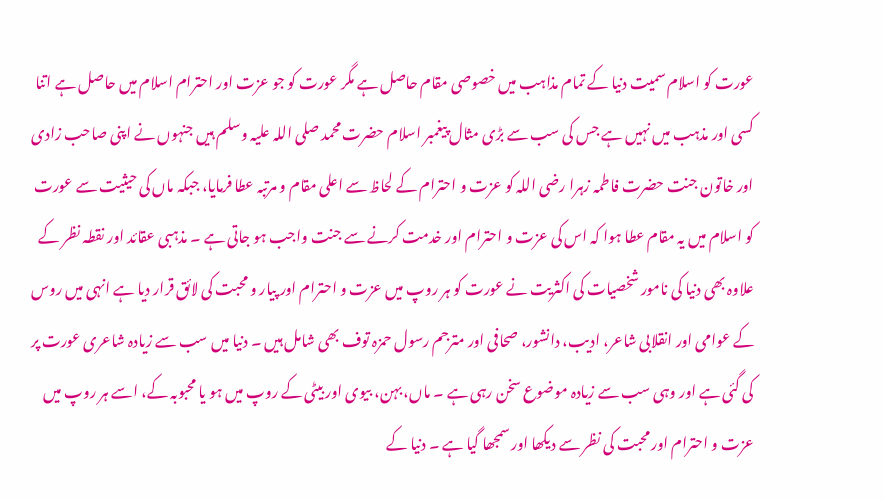عورت کو اسلام سمیت دنیا کے تمام مذاہب میں خصوصی مقام حاصل ہے مگر عورت کو جو عزت اور احترام اسلام میں حاصل ہے اتنا کسی اور مذہب میں نہیں ہے جس کی سب سے بڑی مثال پیغمبر اسلام حضرت محمد صلی اللہ علیہ وسلم ہیں جنہوں نے اپنی صاحب زادی اور خاتون جنت حضرت فاطمہ زہرا رضی اللہ کو عزت و احترام کے لحاظ سے اعلی مقام و مرتبہ عطا فرمایا، جبکہ ماں کی حیثیت سے عورت کو اسلام میں یہ مقام عطا ہوا کہ اس کی عزت و احترام اور خدمت کرنے سے جنت واجب ہو جاتی ہے ۔ مذہبی عقائد اور نقطہ نظر کے علاوہ بھی دنیا کی نامور شخصیات کی اکثریت نے عورت کو ہر روپ میں عزت و احترام اور پیار و محبت کی لائق قرار دیا ہے انہی میں روس کے عوامی اور انقلابی شاعر، ادیب، دانشور، صحافی اور مترجم رسول حمزہ توف بھی شامل ہیں ۔ دنیا میں سب سے زیادہ شاعری عورت پر کی گئی ہے اور وہی سب سے زیادہ موضوع سخن رہی ہے ۔ ماں، بہن، بیوی اور بیٹی کے روپ میں ہو یا محبوبہ کے، اسے ہر روپ میں عزت و احترام اور محبت کی نظر سے دیکھا اور سمجھا گیا ہے ۔ دنیا کے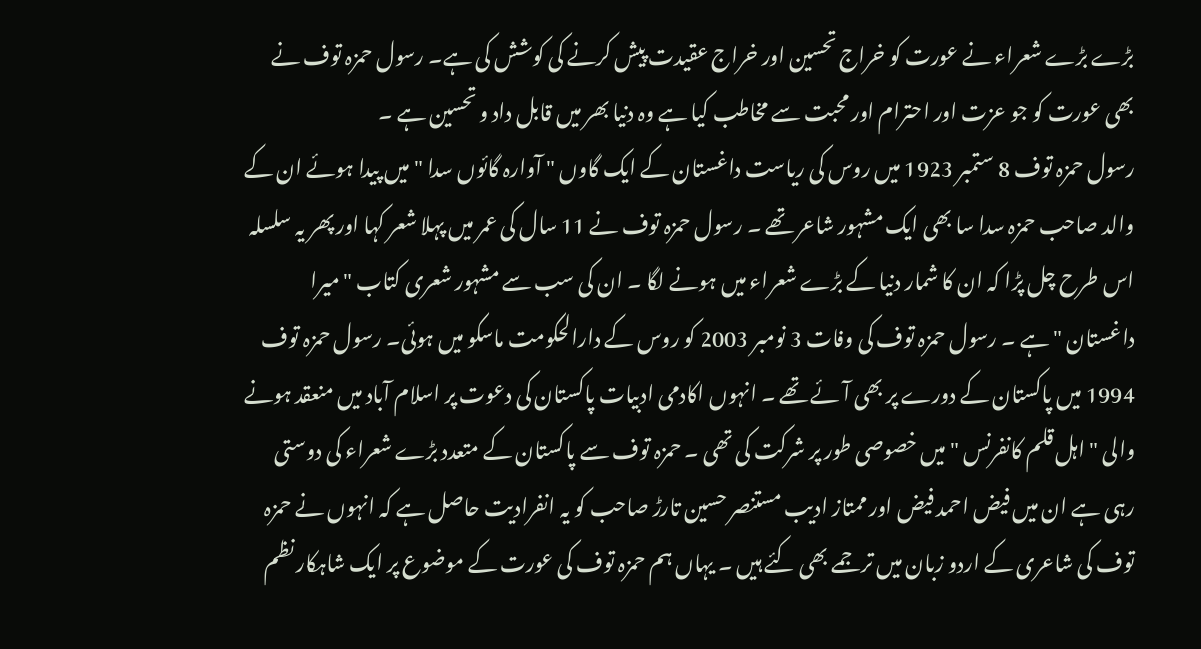بڑے بڑے شعراء نے عورت کو خراج تحسین اور خراج عقیدت پیش کرنے کی کوشش کی ہے۔ رسول حمزہ توف نے بھی عورت کو جو عزت اور احترام اور محبت سے مخاطب کیا ہے وہ دنیا بھر میں قابل داد و تحسین ہے ۔
رسول حمزہ توف 8 ستمبر 1923 میں روس کی ریاست داغستان کے ایک گاوں " آوارہ گائوں سدا " میں پیدا ہوئے ان کے والد صاحب حمزہ سدا سا بھی ایک مشہور شاعر تھے ۔ رسول حمزہ توف نے 11 سال کی عمر میں پہلا شعر کہا اور پھر یہ سلسلہ اس طرح چل پڑا کہ ان کا شمار دنیا کے بڑے شعراء میں ہونے لگا ۔ ان کی سب سے مشہور شعری کتاب " میرا داغستان " ہے ۔ رسول حمزہ توف کی وفات 3 نومبر 2003 کو روس کے دارالحکومت ماسکو میں ہوئی۔ رسول حمزہ توف 1994 میں پاکستان کے دورے پر بھی آئے تھے ۔ انہوں اکادمی ادبیات پاکستان کی دعوت پر اسلام آباد میں منعقد ہونے والی " اہل قلم کانفرنس " میں خصوصی طور پر شرکت کی تھی ۔ حمزہ توف سے پاکستان کے متعدد بڑے شعراء کی دوستی رہی ہے ان میں فیض احمد فیض اور ممتاز ادیب مستنصر حسین تارڑ صاحب کو یہ انفرادیت حاصل ہے کہ انہوں نے حمزہ توف کی شاعری کے اردو زبان میں ترجمے بھی کئے ہیں ۔ یہاں ہم حمزہ توف کی عورت کے موضوع پر ایک شاہکار نظم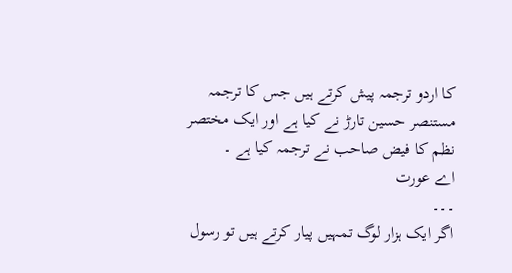کا اردو ترجمہ پیش کرتے ہیں جس کا ترجمہ مستنصر حسین تارڑ نے کیا ہے اور ایک مختصر نظم کا فیض صاحب نے ترجمہ کیا ہے ۔
اے عورت
۔۔۔
اگر ایک ہزار لوگ تمہیں پیار کرتے ہیں تو رسول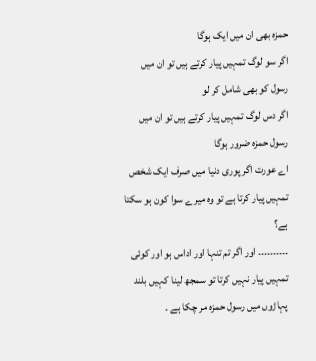حمزہ بھی ان میں ایک ہوگا
اگر سو لوگ تمہیں پیار کرتے ہیں تو ان میں رسول کو بھی شامل کر لو
اگر دس لوگ تمہیں پیار کرتے ہیں تو ان میں رسول حمزہ ضرور ہوگا
اے عورت اگر پوری دنیا میں صرف ایک شخص تمہیں پیار کرتا ہے تو وہ میرے سوا کون ہو سکتا ہے؟
۔۔۔۔۔۔۔۔۔۔ اور اگر تم تنہا اور اداس ہو اور کوئی تمہیں پیار نہیں کرتا تو سمجھ لینا کہیں بلند پہاڑوں میں رسول حمزہ مر چکا ہے ۔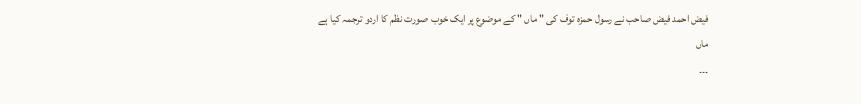فیض احمد فیض صاحب نے رسول حمزہ توف کی " ماں " کے موضوع پر ایک خوب صورت نظم کا اردو ترجمہ کیا ہے
ماں
۔۔۔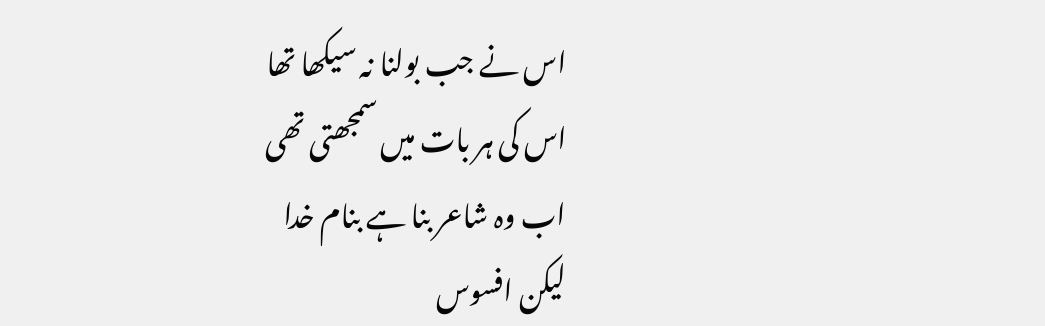اس نے جب بولنا نہ سیکھا تھا
اس کی ہر بات میں سمجھتی تھی
اب وہ شاعر بنا ہے بنام خدا
لیکن افسوس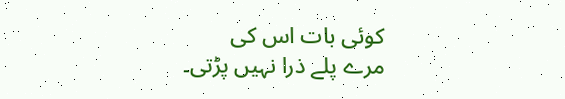کوئی بات اس کی
مرے پلے ذرا نہیں پڑتی۔